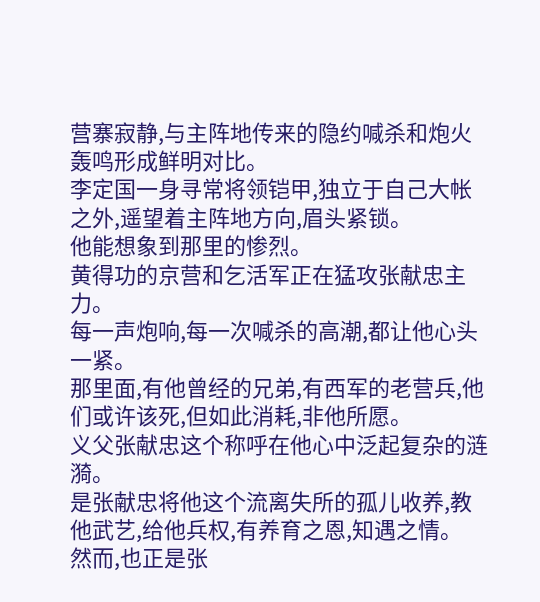营寨寂静,与主阵地传来的隐约喊杀和炮火轰鸣形成鲜明对比。
李定国一身寻常将领铠甲,独立于自己大帐之外,遥望着主阵地方向,眉头紧锁。
他能想象到那里的惨烈。
黄得功的京营和乞活军正在猛攻张献忠主力。
每一声炮响,每一次喊杀的高潮,都让他心头一紧。
那里面,有他曾经的兄弟,有西军的老营兵,他们或许该死,但如此消耗,非他所愿。
义父张献忠这个称呼在他心中泛起复杂的涟漪。
是张献忠将他这个流离失所的孤儿收养,教他武艺,给他兵权,有养育之恩,知遇之情。
然而,也正是张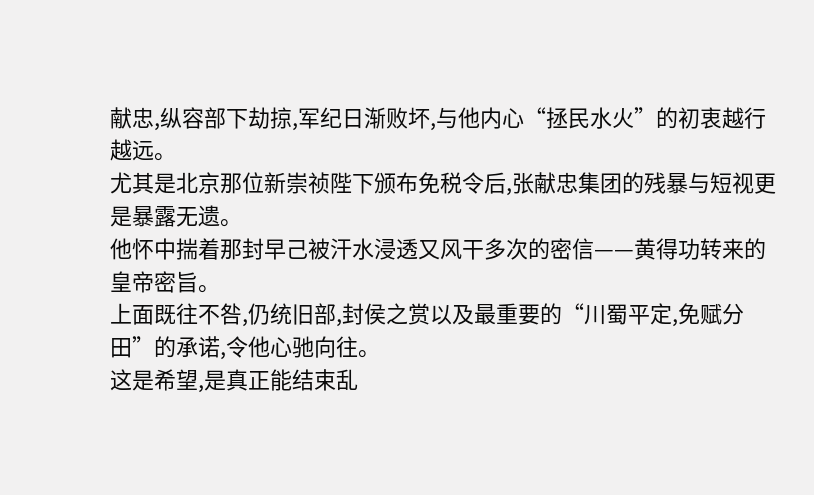献忠,纵容部下劫掠,军纪日渐败坏,与他内心“拯民水火”的初衷越行越远。
尤其是北京那位新崇祯陛下颁布免税令后,张献忠集团的残暴与短视更是暴露无遗。
他怀中揣着那封早己被汗水浸透又风干多次的密信——黄得功转来的皇帝密旨。
上面既往不咎,仍统旧部,封侯之赏以及最重要的“川蜀平定,免赋分田”的承诺,令他心驰向往。
这是希望,是真正能结束乱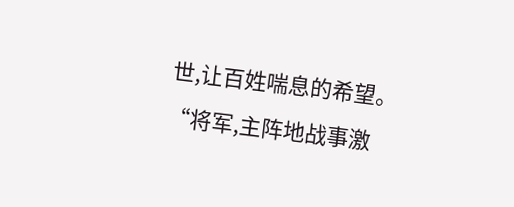世,让百姓喘息的希望。
“将军,主阵地战事激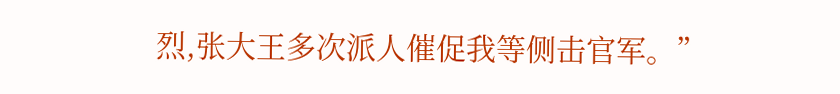烈,张大王多次派人催促我等侧击官军。”